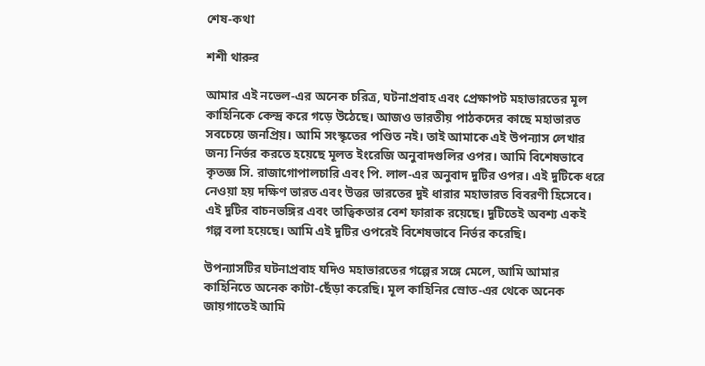শেষ-কথা

শশী থারুর

আমার এই নভেল-এর অনেক চরিত্র, ঘটনাপ্রবাহ এবং প্রেক্ষাপট মহাভারতের মূল কাহিনিকে কেন্দ্র করে গড়ে উঠেছে। আজও ভারতীয় পাঠকদের কাছে মহাভারত সবচেয়ে জনপ্রিয়। আমি সংস্কৃতের পণ্ডিত নই। তাই আমাকে এই উপন্যাস লেখার জন্য নির্ভর করতে হয়েছে মূলত ইংরেজি অনুবাদগুলির ওপর। আমি বিশেষভাবে কৃতজ্ঞ সি. রাজাগোপালচারি এবং পি. লাল-এর অনুবাদ দুটির ওপর। এই দুটিকে ধরে নেওয়া হয় দক্ষিণ ভারত এবং উত্তর ভারতের দুই ধারার মহাভারত বিবরণী হিসেবে। এই দুটির বাচনভঙ্গির এবং তাত্বিকতার বেশ ফারাক রয়েছে। দুটিতেই অবশ্য একই গল্প বলা হয়েছে। আমি এই দুটির ওপরেই বিশেষভাবে নির্ভর করেছি।

উপন্যাসটির ঘটনাপ্রবাহ যদিও মহাভারতের গল্পের সঙ্গে মেলে, আমি আমার কাহিনিতে অনেক কাটা-ছেঁড়া করেছি। মূল কাহিনির স্রোত-এর থেকে অনেক জায়গাতেই আমি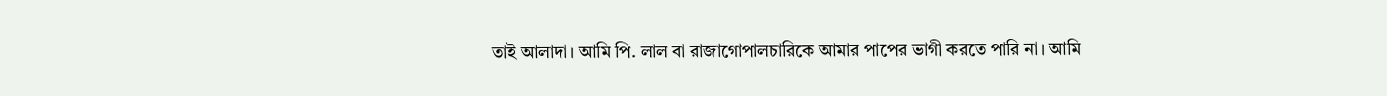তাই আলাদা। আমি পি. লাল বা রাজাগোপালচারিকে আমার পাপের ভাগী করতে পারি না। আমি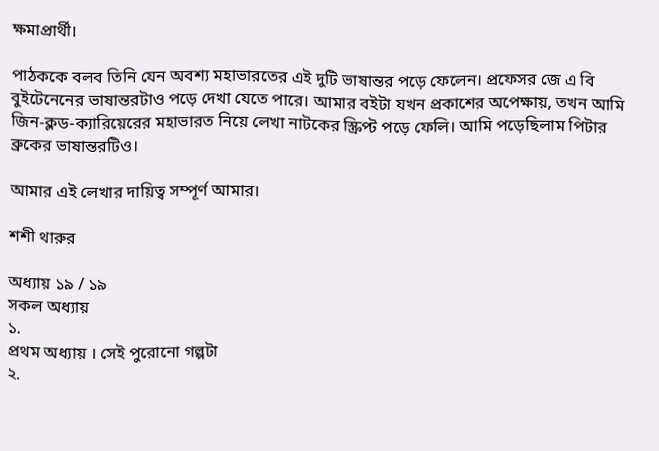ক্ষমাপ্রার্থী।

পাঠককে বলব তিনি যেন অবশ্য মহাভারতের এই দুটি ভাষান্তর পড়ে ফেলেন। প্রফেসর জে এ বি বুইটেনেনের ভাষান্তরটাও পড়ে দেখা যেতে পারে। আমার বইটা যখন প্রকাশের অপেক্ষায়, তখন আমি জিন-ক্লড-ক্যারিয়েরের মহাভারত নিয়ে লেখা নাটকের স্ক্রিপ্ট পড়ে ফেলি। আমি পড়েছিলাম পিটার ব্রুকের ভাষান্তরটিও।

আমার এই লেখার দায়িত্ব সম্পূর্ণ আমার।

শশী থারুর

অধ্যায় ১৯ / ১৯
সকল অধ্যায়
১.
প্রথম অধ্যায় । সেই পুরোনো গল্পটা
২.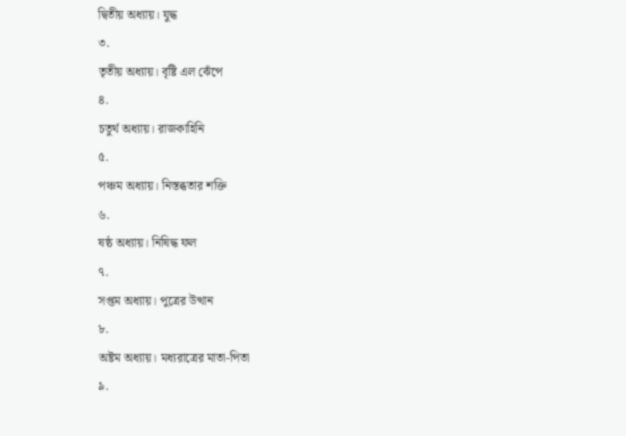দ্বিতীয় অধ্যায়। যুদ্ধ
৩.
তৃতীয় অধ্যায়। বৃষ্টি এল ঝেঁপে
৪.
চতুর্থ অধ্যায়। রাজকাহিনি
৫.
পঞ্চম অধ্যায়। নিস্তব্ধতার শক্তি
৬.
ষষ্ঠ অধ্যায়। নিষিদ্ধ ফল
৭.
সপ্তম অধ্যায়। পুত্রের উত্থান
৮.
অষ্টম অধ্যায়। মধ্যরাত্রের মাতা-পিতা
৯.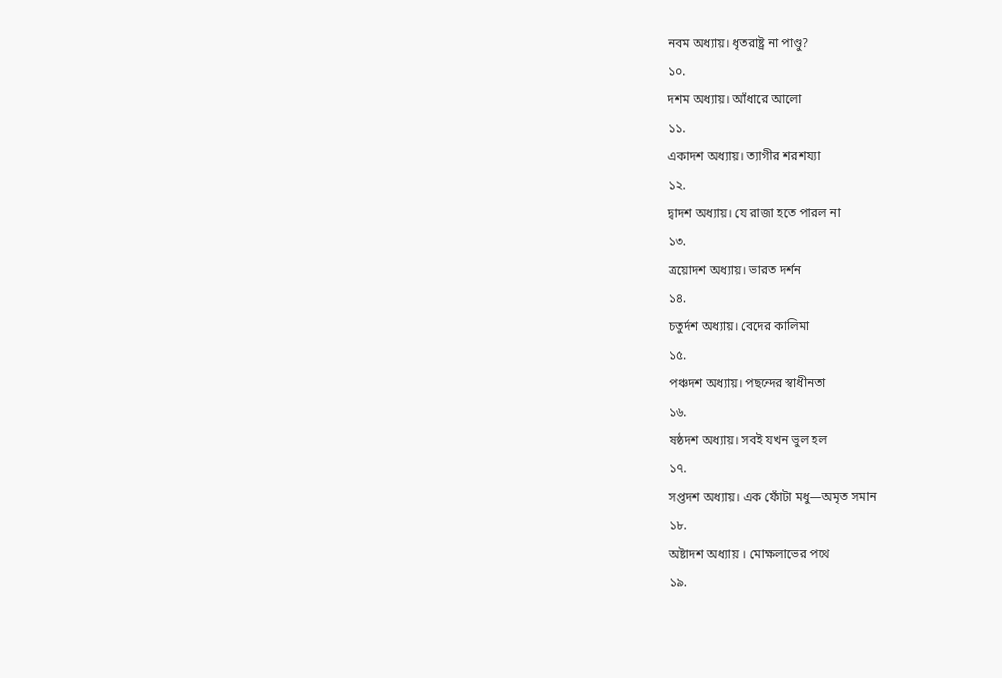নবম অধ্যায়। ধৃতরাষ্ট্র না পাণ্ডু?
১০.
দশম অধ্যায়। আঁধারে আলো
১১.
একাদশ অধ্যায়। ত্যাগীর শরশয্যা
১২.
দ্বাদশ অধ্যায়। যে রাজা হতে পারল না
১৩.
ত্রয়োদশ অধ্যায়। ভারত দর্শন
১৪.
চতুর্দশ অধ্যায়। বেদের কালিমা
১৫.
পঞ্চদশ অধ্যায়। পছন্দের স্বাধীনতা
১৬.
ষষ্ঠদশ অধ্যায়। সবই যখন ভুল হল
১৭.
সপ্তদশ অধ্যায়। এক ফোঁটা মধু—অমৃত সমান
১৮.
অষ্টাদশ অধ্যায় । মোক্ষলাভের পথে
১৯.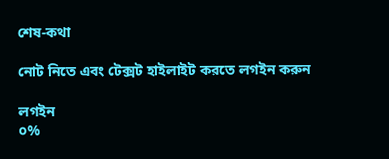শেষ-কথা

নোট নিতে এবং টেক্সট হাইলাইট করতে লগইন করুন

লগইন
০%